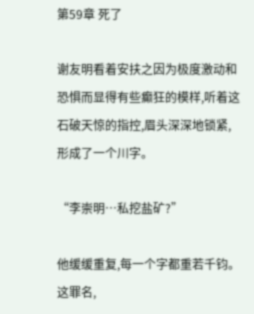第59章 死了

谢友明看着安扶之因为极度激动和恐惧而显得有些癫狂的模样,听着这石破天惊的指控,眉头深深地锁紧,形成了一个川字。

“李崇明…私挖盐矿?”

他缓缓重复,每一个字都重若千钧。这罪名,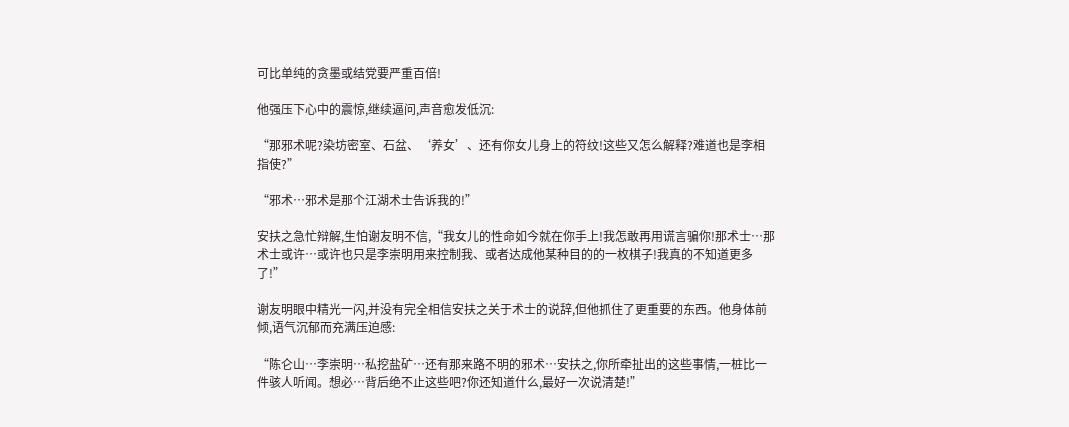可比单纯的贪墨或结党要严重百倍!

他强压下心中的震惊,继续逼问,声音愈发低沉:

“那邪术呢?染坊密室、石盆、‘养女’、还有你女儿身上的符纹!这些又怎么解释?难道也是李相指使?”

“邪术…邪术是那个江湖术士告诉我的!”

安扶之急忙辩解,生怕谢友明不信,“我女儿的性命如今就在你手上!我怎敢再用谎言骗你!那术士…那术士或许…或许也只是李崇明用来控制我、或者达成他某种目的的一枚棋子!我真的不知道更多了!”

谢友明眼中精光一闪,并没有完全相信安扶之关于术士的说辞,但他抓住了更重要的东西。他身体前倾,语气沉郁而充满压迫感:

“陈仑山…李崇明…私挖盐矿…还有那来路不明的邪术…安扶之,你所牵扯出的这些事情,一桩比一件骇人听闻。想必…背后绝不止这些吧?你还知道什么,最好一次说清楚!”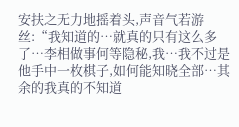安扶之无力地摇着头,声音气若游丝:“我知道的…就真的只有这么多了…李相做事何等隐秘,我…我不过是他手中一枚棋子,如何能知晓全部…其余的我真的不知道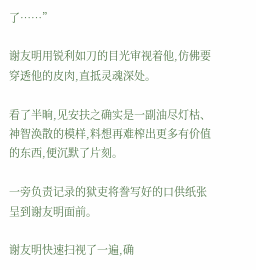了……”

谢友明用锐利如刀的目光审视着他,仿佛要穿透他的皮肉,直抵灵魂深处。

看了半晌,见安扶之确实是一副油尽灯枯、神智涣散的模样,料想再难榨出更多有价值的东西,便沉默了片刻。

一旁负责记录的狱吏将誊写好的口供纸张呈到谢友明面前。

谢友明快速扫视了一遍,确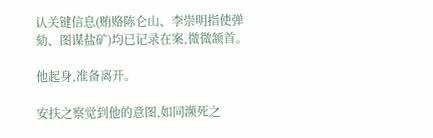认关键信息(贿赂陈仑山、李崇明指使弹劾、图谋盐矿)均已记录在案,微微颔首。

他起身,准备离开。

安扶之察觉到他的意图,如同濒死之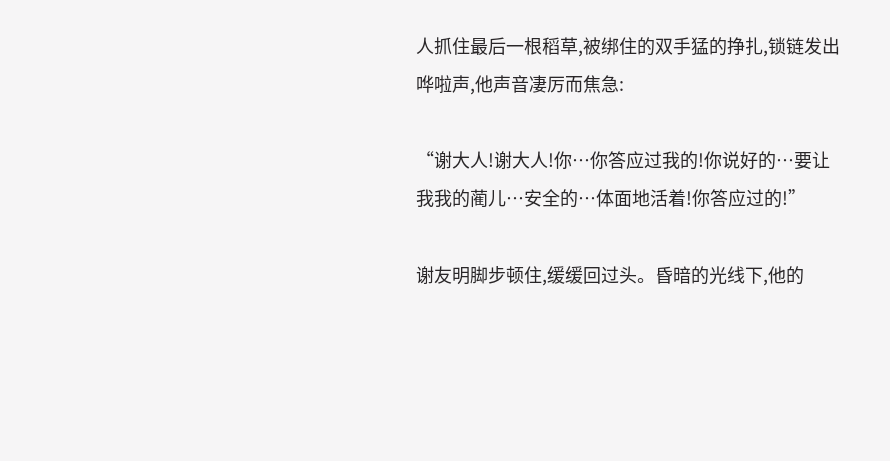人抓住最后一根稻草,被绑住的双手猛的挣扎,锁链发出哗啦声,他声音凄厉而焦急:

“谢大人!谢大人!你…你答应过我的!你说好的…要让我我的蔺儿…安全的…体面地活着!你答应过的!”

谢友明脚步顿住,缓缓回过头。昏暗的光线下,他的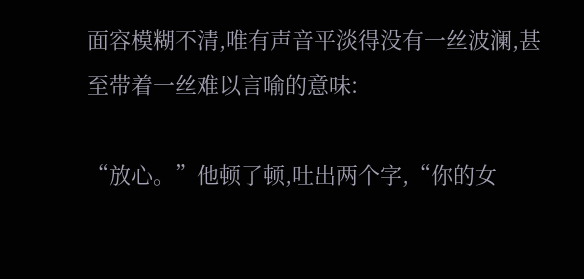面容模糊不清,唯有声音平淡得没有一丝波澜,甚至带着一丝难以言喻的意味:

“放心。”他顿了顿,吐出两个字,“你的女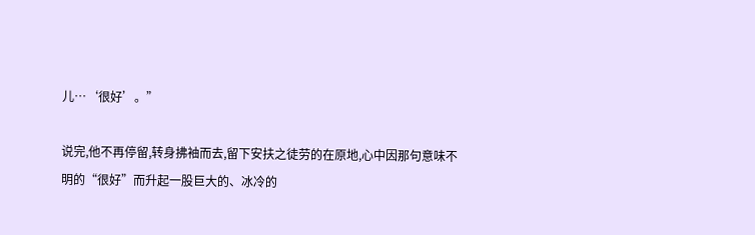儿…‘很好’。”

说完,他不再停留,转身拂袖而去,留下安扶之徒劳的在原地,心中因那句意味不明的“很好”而升起一股巨大的、冰冷的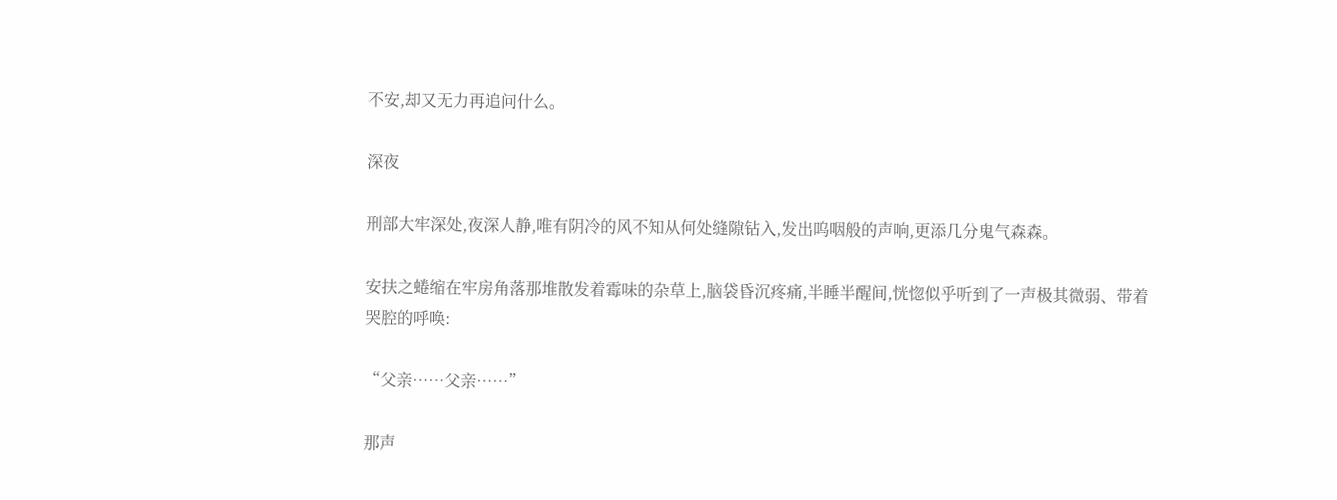不安,却又无力再追问什么。

深夜

刑部大牢深处,夜深人静,唯有阴冷的风不知从何处缝隙钻入,发出呜咽般的声响,更添几分鬼气森森。

安扶之蜷缩在牢房角落那堆散发着霉味的杂草上,脑袋昏沉疼痛,半睡半醒间,恍惚似乎听到了一声极其微弱、带着哭腔的呼唤:

“父亲……父亲……”

那声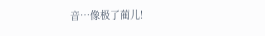音…像极了蔺儿!